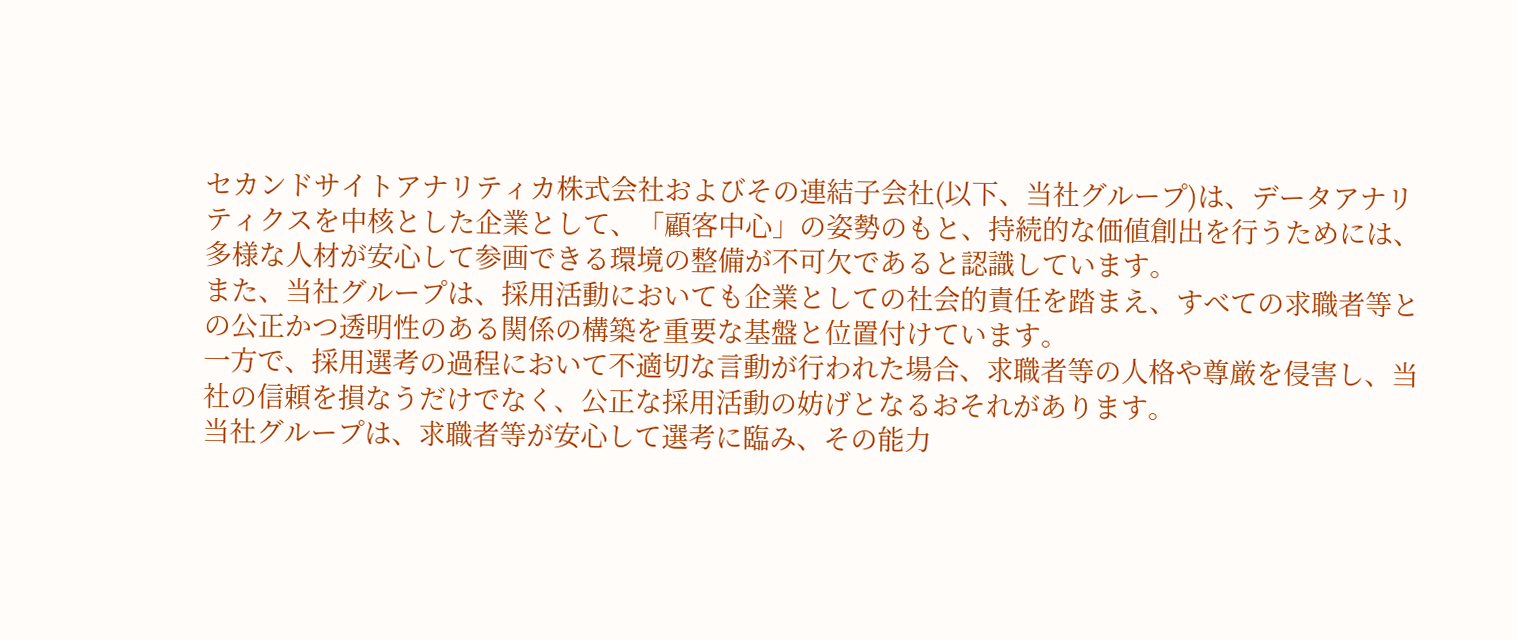セカンドサイトアナリティカ株式会社およびその連結子会社(以下、当社グループ)は、データアナリティクスを中核とした企業として、「顧客中心」の姿勢のもと、持続的な価値創出を行うためには、多様な人材が安心して参画できる環境の整備が不可欠であると認識しています。
また、当社グループは、採用活動においても企業としての社会的責任を踏まえ、すべての求職者等との公正かつ透明性のある関係の構築を重要な基盤と位置付けています。
一方で、採用選考の過程において不適切な言動が行われた場合、求職者等の人格や尊厳を侵害し、当社の信頼を損なうだけでなく、公正な採用活動の妨げとなるおそれがあります。
当社グループは、求職者等が安心して選考に臨み、その能力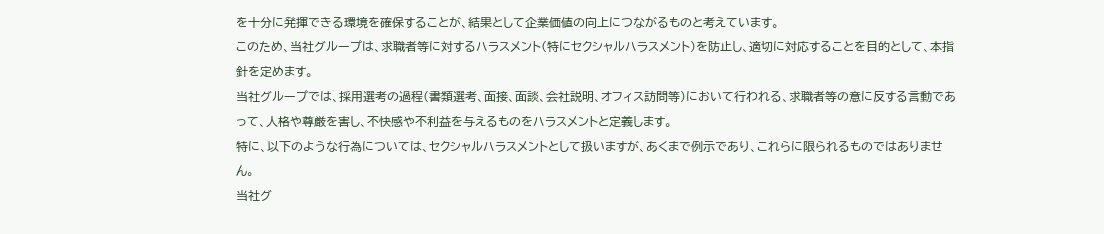を十分に発揮できる環境を確保することが、結果として企業価値の向上につながるものと考えています。
このため、当社グループは、求職者等に対するハラスメント(特にセクシャルハラスメント)を防止し、適切に対応することを目的として、本指針を定めます。
当社グループでは、採用選考の過程(書類選考、面接、面談、会社説明、オフィス訪問等)において行われる、求職者等の意に反する言動であって、人格や尊厳を害し、不快感や不利益を与えるものをハラスメントと定義します。
特に、以下のような行為については、セクシャルハラスメントとして扱いますが、あくまで例示であり、これらに限られるものではありません。
当社グ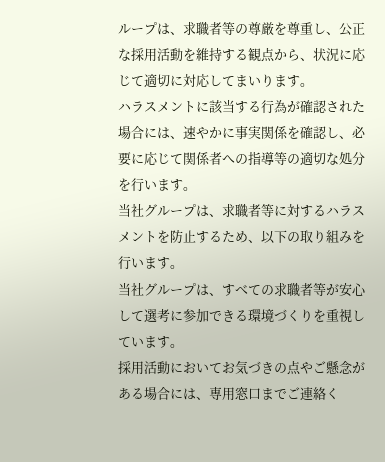ループは、求職者等の尊厳を尊重し、公正な採用活動を維持する観点から、状況に応じて適切に対応してまいります。
ハラスメントに該当する行為が確認された場合には、速やかに事実関係を確認し、必要に応じて関係者への指導等の適切な処分を行います。
当社グループは、求職者等に対するハラスメントを防止するため、以下の取り組みを行います。
当社グループは、すべての求職者等が安心して選考に参加できる環境づくりを重視しています。
採用活動においてお気づきの点やご懸念がある場合には、専用窓口までご連絡く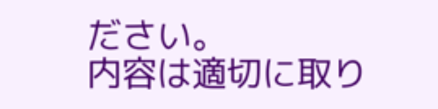ださい。
内容は適切に取り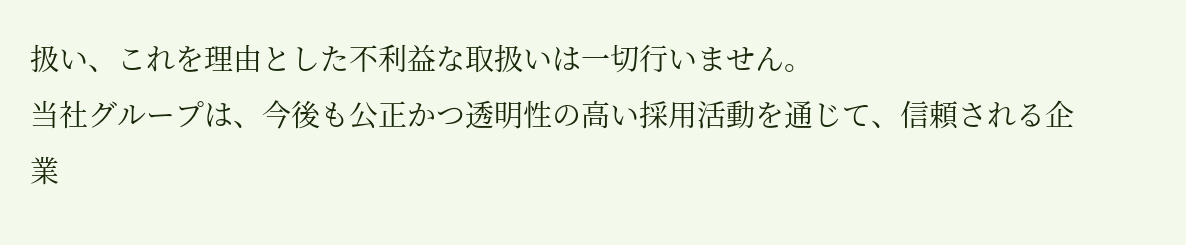扱い、これを理由とした不利益な取扱いは一切行いません。
当社グループは、今後も公正かつ透明性の高い採用活動を通じて、信頼される企業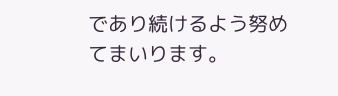であり続けるよう努めてまいります。